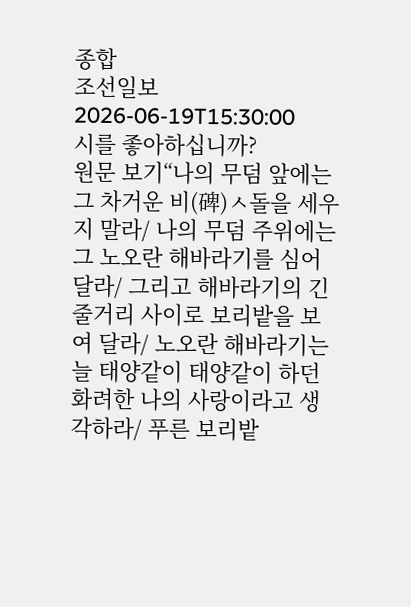종합
조선일보
2026-06-19T15:30:00
시를 좋아하십니까?
원문 보기“나의 무덤 앞에는 그 차거운 비(碑)ㅅ돌을 세우지 말라/ 나의 무덤 주위에는 그 노오란 해바라기를 심어 달라/ 그리고 해바라기의 긴 줄거리 사이로 보리밭을 보여 달라/ 노오란 해바라기는 늘 태양같이 태양같이 하던 화려한 나의 사랑이라고 생각하라/ 푸른 보리밭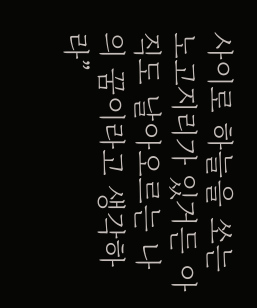사이로 하늘을 쏘는 노고지리가 있거든 아직도 날아오르는 나의 꿈이라고 생각하라”